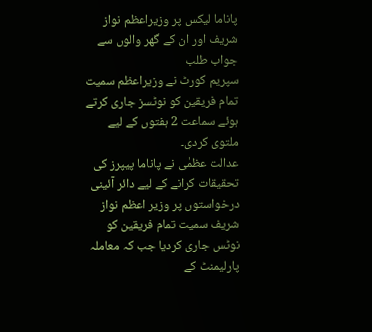پاناما لیکس پر وزیراعظم نواز شریف اور ان کے گھر والوں سے جواب طلب
سپریم کورٹ نے وزیراعظم سمیت تمام فریقین کو نوٹسز جاری کرتے ہوئے سماعت 2 ہفتوں کے لیے ملتوی کردی۔
عدالت عظمٰی نے پاناما پیپرز كی تحقیقات كرانے كے لیے دائر آئینی درخواستوں پر وزیر اعظم نواز شریف سمیت تمام فریقین كو نوٹس جاری كردیا جب كہ معاملہ پارلیمنٹ كے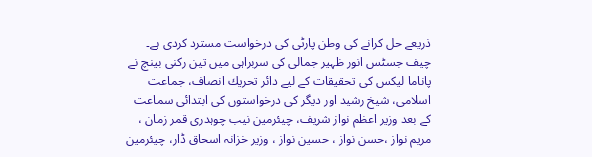ذریعے حل كرانے كی وطن پارٹی كی درخواست مسترد كردی ہے۔
چیف جسٹس انور ظہیر جمالی كی سربراہی میں تین ركنی بینچ نے پاناما لیكس كی تحقیقات كے لیے دائر تحریك انصاف، جماعت اسلامی، شیخ رشید اور دیگر كی درخواستوں كی ابتدائی سماعت كے بعد وزیر اعظم نواز شریف، چیئرمین نیب چوہدری قمر زمان ، مریم نواز ،حسن نواز ، حسین نواز ، وزیر خزانہ اسحاق ڈار، چیئرمین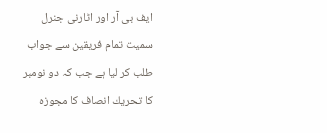ایف بی آر اور اٹارنی جنرل سمیت تمام فریقین سے جواب طلب كر لیا ہے جب كہ دو نومبر كا تحریك انصاف كا مجوزہ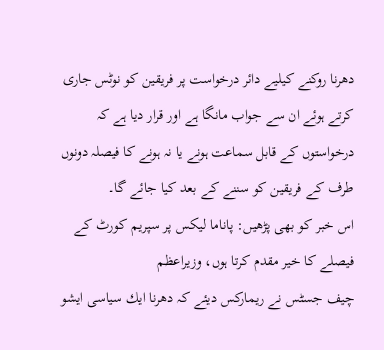دھرنا روكنے كیلیے دائر درخواست پر فریقین كو نوٹس جاری كرتے ہوئے ان سے جواب مانگا ہے اور قرار دیا ہے كہ درخواستوں كے قابل سماعت ہونے یا نہ ہونے كا فیصلہ دونوں طرف كے فریقین كو سننے كے بعد كیا جائے گا۔
اس خبر کو بھی پڑھیں: پاناما لیکس پر سپریم کورٹ کے فیصلے کا خیر مقدم کرتا ہوں، وزیراعظم
چیف جسٹس نے ریماركس دیئے كہ دھرنا ایك سیاسی ایشو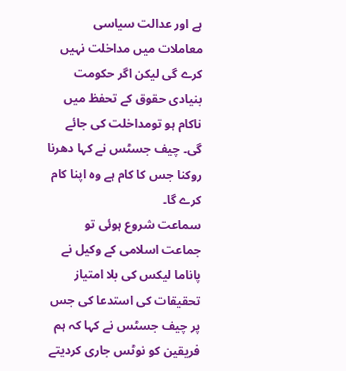ہے اور عدالت سیاسی معاملات میں مداخلت نہیں كرے گی لیكن اگر حكومت بنیادی حقوق كے تحفظ میں ناكام ہو تومداخلت كی جائے گی۔ چیف جسٹس نے كہا دھرنا روكنا جس كا كام ہے وہ اپنا كام كرے گا۔
سماعت شروع ہوئی تو جماعت اسلامی كے وكیل نے پاناما لیكس كی بلا امتیاز تحقیقات كی استدعا كی جس پر چیف جسٹس نے كہا كہ ہم فریقین كو نوٹس جاری كردیتے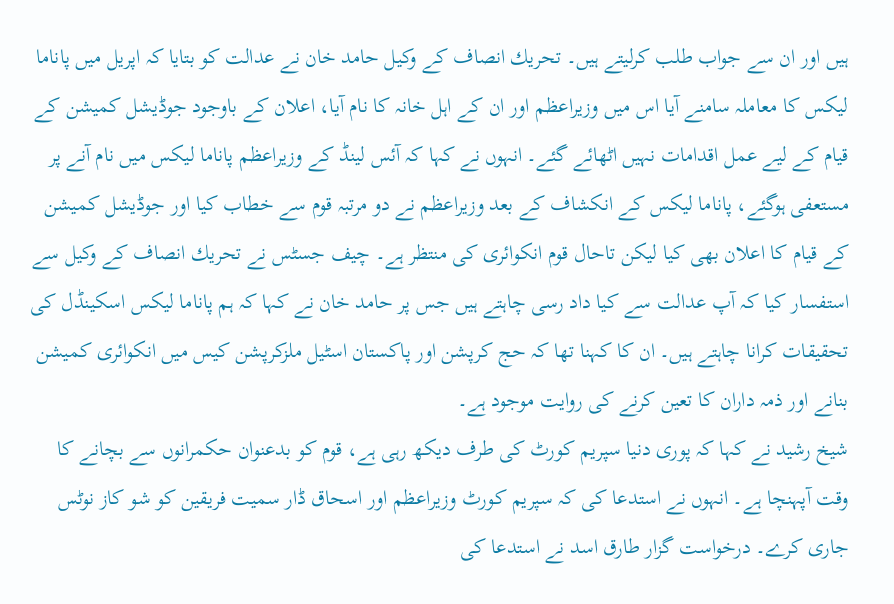ہیں اور ان سے جواب طلب كرلیتے ہیں۔ تحریك انصاف كے وكیل حامد خان نے عدالت كو بتایا كہ اپریل میں پاناما لیكس كا معاملہ سامنے آیا اس میں وزیراعظم اور ان كے اہل خانہ كا نام آیا، اعلان كے باوجود جوڈیشل كمیشن كے قیام كے لیے عمل اقدامات نہیں اٹھائے گئے۔ انہوں نے كہا کہ آئس لینڈ كے وزیراعظم پاناما لیكس میں نام آنے پر مستعفی ہوگئے، پاناما لیكس كے انكشاف كے بعد وزیراعظم نے دو مرتبہ قوم سے خطاب كیا اور جوڈیشل كمیشن كے قیام كا اعلان بھی كیا لیكن تاحال قوم انكوائری كی منتظر ہے۔ چیف جسٹس نے تحریك انصاف كے وكیل سے استفسار كیا كہ آپ عدالت سے كیا داد رسی چاہتے ہیں جس پر حامد خان نے كہا كہ ہم پاناما لیكس اسكینڈل كی تحقیقات كرانا چاہتے ہیں۔ ان كا كہنا تھا كہ حج كرپشن اور پاكستان اسٹیل ملزكرپشن كیس میں انكوائری كمیشن بنانے اور ذمہ داران كا تعین كرنے كی روایت موجود ہے۔
شیخ رشید نے كہا كہ پوری دنیا سپریم كورٹ كی طرف دیكھ رہی ہے، قوم كو بدعنوان حكمرانوں سے بچانے كا وقت آپہنچا ہے۔ انہوں نے استدعا كی كہ سپریم كورٹ وزیراعظم اور اسحاق ڈار سمیت فریقین كو شو كاز نوٹس جاری كرے۔ درخواست گزار طارق اسد نے استدعا كی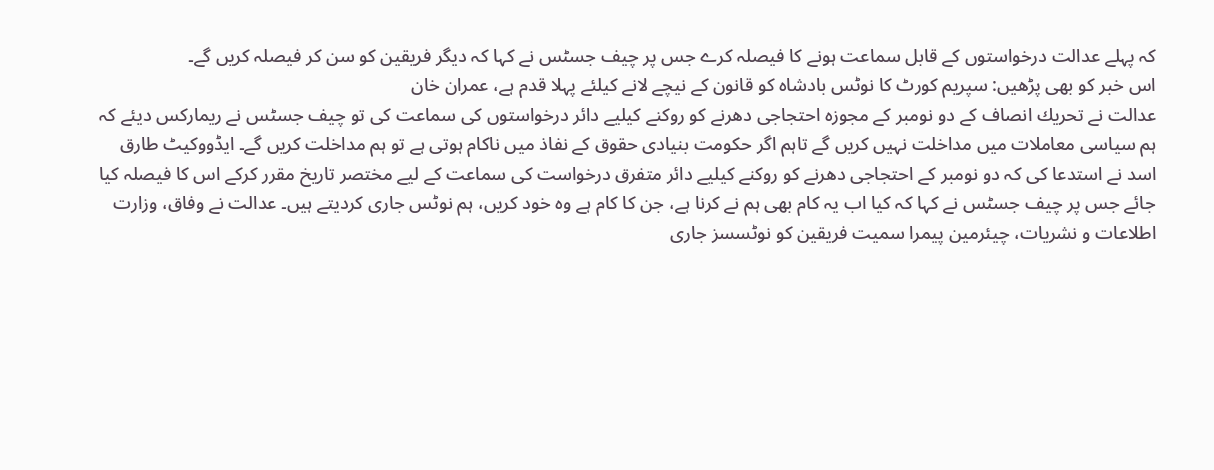كہ پہلے عدالت درخواستوں كے قابل سماعت ہونے كا فیصلہ كرے جس پر چیف جسٹس نے كہا كہ دیگر فریقین كو سن كر فیصلہ كریں گے۔
اس خبر کو بھی پڑھیں: سپریم کورٹ کا نوٹس بادشاہ کو قانون کے نیچے لانے کیلئے پہلا قدم ہے، عمران خان
عدالت نے تحریك انصاف كے دو نومبر كے مجوزہ احتجاجی دھرنے كو روكنے كیلیے دائر درخواستوں كی سماعت كی تو چیف جسٹس نے ریماركس دیئے كہ ہم سیاسی معاملات میں مداخلت نہیں كریں گے تاہم اگر حكومت بنیادی حقوق كے نفاذ میں ناكام ہوتی ہے تو ہم مداخلت كریں گے۔ ایڈووكیٹ طارق اسد نے استدعا كی كہ دو نومبر كے احتجاجی دھرنے كو روكنے كیلیے دائر متفرق درخواست كی سماعت كے لیے مختصر تاریخ مقرر كركے اس كا فیصلہ كیا جائے جس پر چیف جسٹس نے كہا كہ كیا اب یہ كام بھی ہم نے كرنا ہے، جن كا كام ہے وہ خود كریں، ہم نوٹس جاری كردیتے ہیں۔ عدالت نے وفاق، وزارت اطلاعات و نشریات، چیئرمین پیمرا سمیت فریقین كو نوٹسسز جاری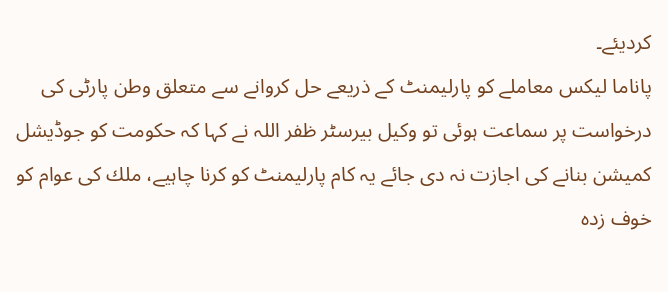كردیئے۔
پاناما لیكس معاملے كو پارلیمنٹ كے ذریعے حل كروانے سے متعلق وطن پارٹی كی درخواست پر سماعت ہوئی تو وكیل بیرسٹر ظفر اللہ نے كہا كہ حكومت كو جوڈیشل كمیشن بنانے كی اجازت نہ دی جائے یہ كام پارلیمنٹ كو كرنا چاہیے، ملك كی عوام كو خوف زدہ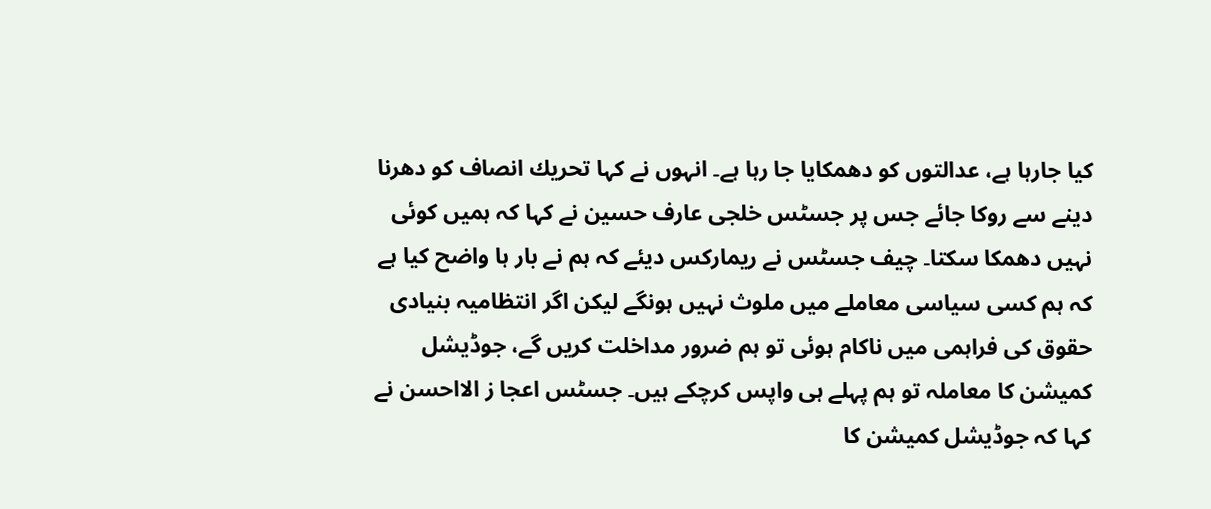كیا جارہا ہے، عدالتوں كو دھمكایا جا رہا ہے۔ انہوں نے كہا تحریك انصاف كو دھرنا دینے سے روكا جائے جس پر جسٹس خلجی عارف حسین نے كہا كہ ہمیں كوئی نہیں دھمكا سكتا۔ چیف جسٹس نے ریماركس دیئے كہ ہم نے بار ہا واضح كیا ہے كہ ہم كسی سیاسی معاملے میں ملوث نہیں ہونگے لیكن اگر انتظامیہ بنیادی حقوق كی فراہمی میں ناكام ہوئی تو ہم ضرور مداخلت كریں گے، جوڈیشل كمیشن كا معاملہ تو ہم پہلے ہی واپس كرچكے ہیں۔ جسٹس اعجا ز الااحسن نے كہا كہ جوڈیشل كمیشن كا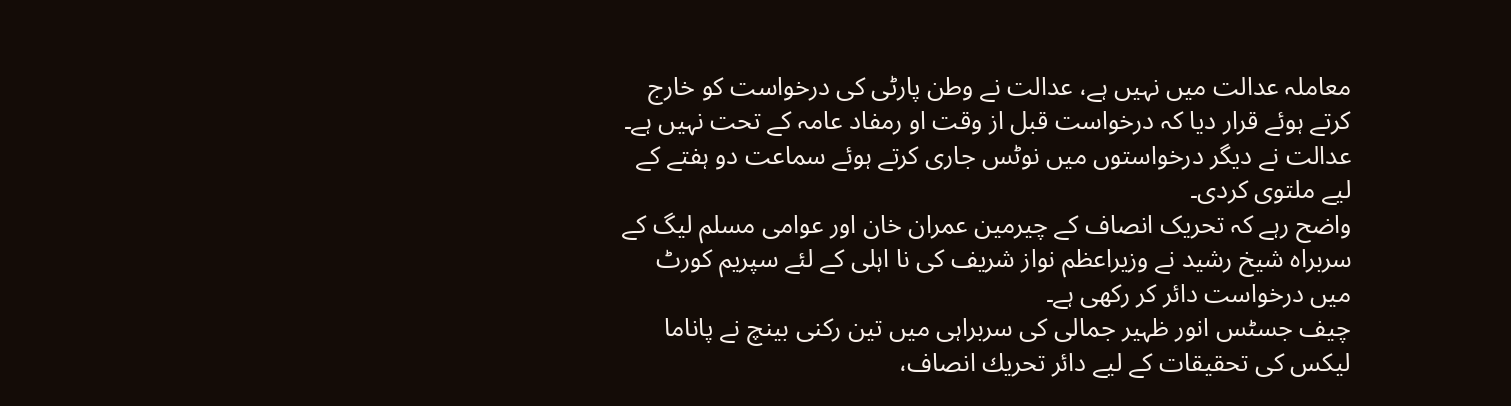معاملہ عدالت میں نہیں ہے، عدالت نے وطن پارٹی كی درخواست كو خارج كرتے ہوئے قرار دیا كہ درخواست قبل از وقت او رمفاد عامہ كے تحت نہیں ہے۔ عدالت نے دیگر درخواستوں میں نوٹس جاری كرتے ہوئے سماعت دو ہفتے كے لیے ملتوی كردی۔
واضح رہے کہ تحریک انصاف کے چیرمین عمران خان اور عوامی مسلم لیگ کے سربراہ شیخ رشید نے وزیراعظم نواز شریف کی نا اہلی کے لئے سپریم کورٹ میں درخواست دائر کر رکھی ہے۔
چیف جسٹس انور ظہیر جمالی كی سربراہی میں تین ركنی بینچ نے پاناما لیكس كی تحقیقات كے لیے دائر تحریك انصاف،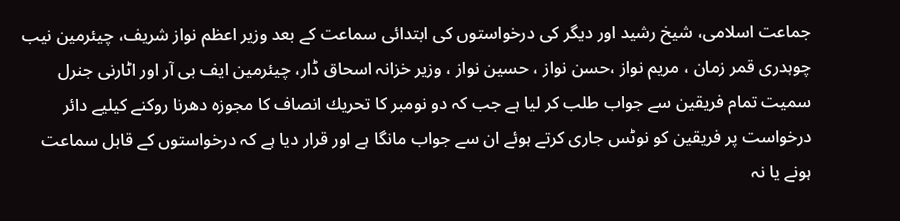جماعت اسلامی، شیخ رشید اور دیگر كی درخواستوں كی ابتدائی سماعت كے بعد وزیر اعظم نواز شریف، چیئرمین نیب چوہدری قمر زمان ، مریم نواز ،حسن نواز ، حسین نواز ، وزیر خزانہ اسحاق ڈار، چیئرمین ایف بی آر اور اٹارنی جنرل سمیت تمام فریقین سے جواب طلب كر لیا ہے جب كہ دو نومبر كا تحریك انصاف كا مجوزہ دھرنا روكنے كیلیے دائر درخواست پر فریقین كو نوٹس جاری كرتے ہوئے ان سے جواب مانگا ہے اور قرار دیا ہے كہ درخواستوں كے قابل سماعت ہونے یا نہ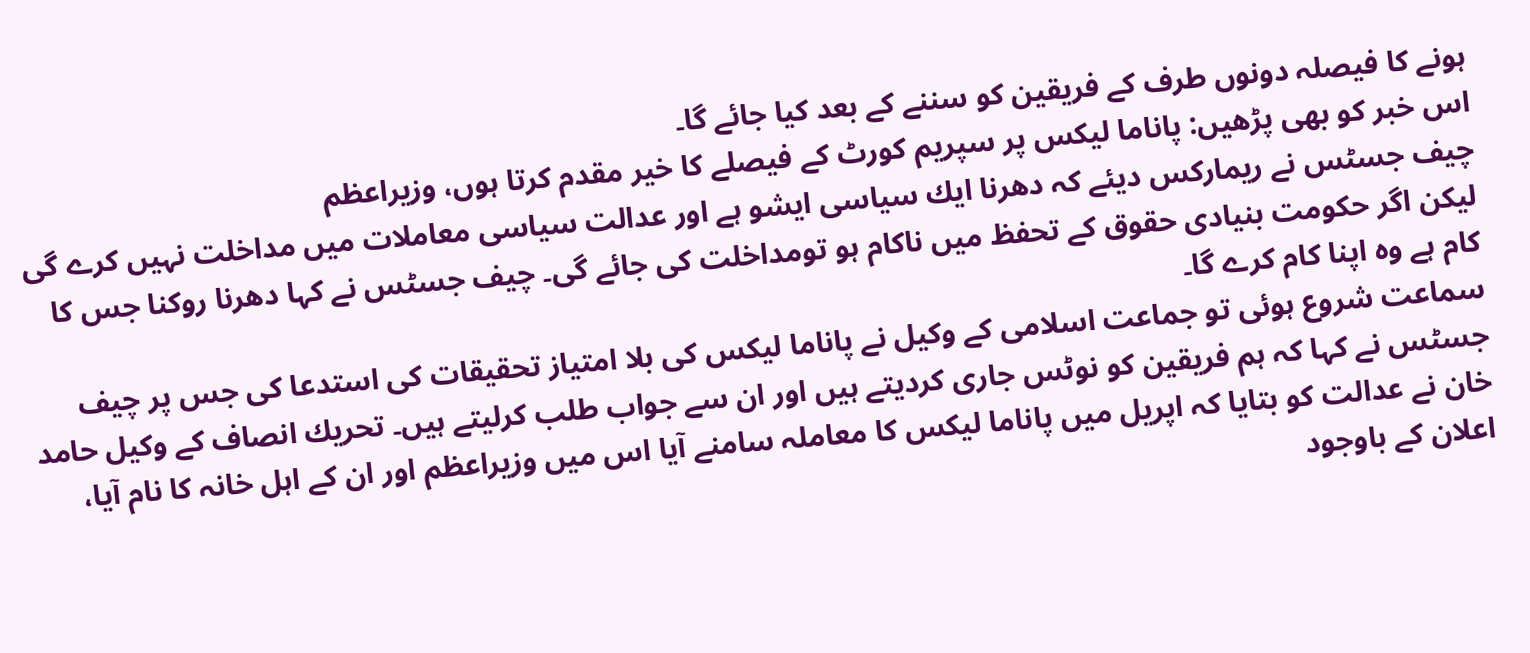ہونے كا فیصلہ دونوں طرف كے فریقین كو سننے كے بعد كیا جائے گا۔
اس خبر کو بھی پڑھیں: پاناما لیکس پر سپریم کورٹ کے فیصلے کا خیر مقدم کرتا ہوں، وزیراعظم
چیف جسٹس نے ریماركس دیئے كہ دھرنا ایك سیاسی ایشو ہے اور عدالت سیاسی معاملات میں مداخلت نہیں كرے گی لیكن اگر حكومت بنیادی حقوق كے تحفظ میں ناكام ہو تومداخلت كی جائے گی۔ چیف جسٹس نے كہا دھرنا روكنا جس كا كام ہے وہ اپنا كام كرے گا۔
سماعت شروع ہوئی تو جماعت اسلامی كے وكیل نے پاناما لیكس كی بلا امتیاز تحقیقات كی استدعا كی جس پر چیف جسٹس نے كہا كہ ہم فریقین كو نوٹس جاری كردیتے ہیں اور ان سے جواب طلب كرلیتے ہیں۔ تحریك انصاف كے وكیل حامد خان نے عدالت كو بتایا كہ اپریل میں پاناما لیكس كا معاملہ سامنے آیا اس میں وزیراعظم اور ان كے اہل خانہ كا نام آیا، اعلان كے باوجود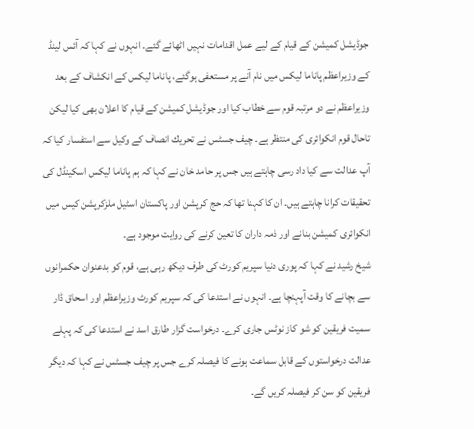جوڈیشل كمیشن كے قیام كے لیے عمل اقدامات نہیں اٹھائے گئے۔ انہوں نے كہا کہ آئس لینڈ كے وزیراعظم پاناما لیكس میں نام آنے پر مستعفی ہوگئے، پاناما لیكس كے انكشاف كے بعد وزیراعظم نے دو مرتبہ قوم سے خطاب كیا اور جوڈیشل كمیشن كے قیام كا اعلان بھی كیا لیكن تاحال قوم انكوائری كی منتظر ہے۔ چیف جسٹس نے تحریك انصاف كے وكیل سے استفسار كیا كہ آپ عدالت سے كیا داد رسی چاہتے ہیں جس پر حامد خان نے كہا كہ ہم پاناما لیكس اسكینڈل كی تحقیقات كرانا چاہتے ہیں۔ ان كا كہنا تھا كہ حج كرپشن اور پاكستان اسٹیل ملزكرپشن كیس میں انكوائری كمیشن بنانے اور ذمہ داران كا تعین كرنے كی روایت موجود ہے۔
شیخ رشید نے كہا كہ پوری دنیا سپریم كورٹ كی طرف دیكھ رہی ہے، قوم كو بدعنوان حكمرانوں سے بچانے كا وقت آپہنچا ہے۔ انہوں نے استدعا كی كہ سپریم كورٹ وزیراعظم اور اسحاق ڈار سمیت فریقین كو شو كاز نوٹس جاری كرے۔ درخواست گزار طارق اسد نے استدعا كی كہ پہلے عدالت درخواستوں كے قابل سماعت ہونے كا فیصلہ كرے جس پر چیف جسٹس نے كہا كہ دیگر فریقین كو سن كر فیصلہ كریں گے۔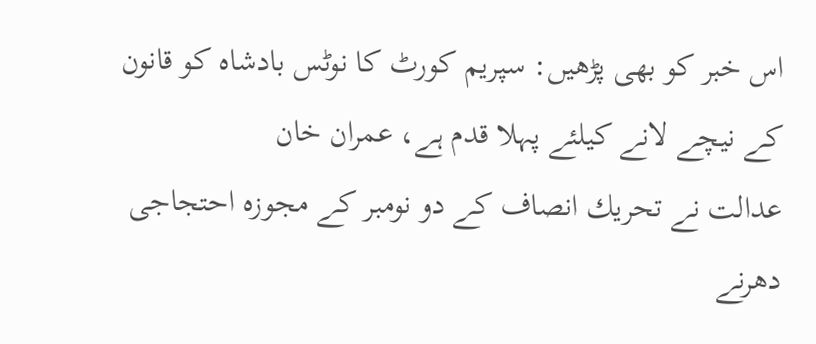اس خبر کو بھی پڑھیں: سپریم کورٹ کا نوٹس بادشاہ کو قانون کے نیچے لانے کیلئے پہلا قدم ہے، عمران خان
عدالت نے تحریك انصاف كے دو نومبر كے مجوزہ احتجاجی دھرنے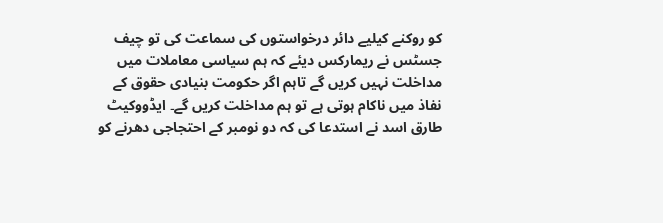كو روكنے كیلیے دائر درخواستوں كی سماعت كی تو چیف جسٹس نے ریماركس دیئے كہ ہم سیاسی معاملات میں مداخلت نہیں كریں گے تاہم اگر حكومت بنیادی حقوق كے نفاذ میں ناكام ہوتی ہے تو ہم مداخلت كریں گے۔ ایڈووكیٹ طارق اسد نے استدعا كی كہ دو نومبر كے احتجاجی دھرنے كو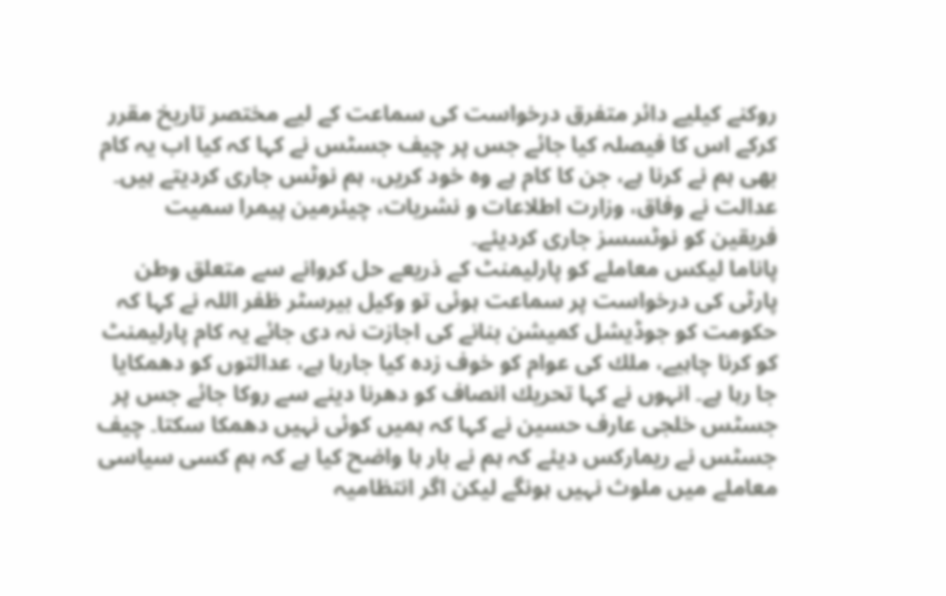روكنے كیلیے دائر متفرق درخواست كی سماعت كے لیے مختصر تاریخ مقرر كركے اس كا فیصلہ كیا جائے جس پر چیف جسٹس نے كہا كہ كیا اب یہ كام بھی ہم نے كرنا ہے، جن كا كام ہے وہ خود كریں، ہم نوٹس جاری كردیتے ہیں۔ عدالت نے وفاق، وزارت اطلاعات و نشریات، چیئرمین پیمرا سمیت فریقین كو نوٹسسز جاری كردیئے۔
پاناما لیكس معاملے كو پارلیمنٹ كے ذریعے حل كروانے سے متعلق وطن پارٹی كی درخواست پر سماعت ہوئی تو وكیل بیرسٹر ظفر اللہ نے كہا كہ حكومت كو جوڈیشل كمیشن بنانے كی اجازت نہ دی جائے یہ كام پارلیمنٹ كو كرنا چاہیے، ملك كی عوام كو خوف زدہ كیا جارہا ہے، عدالتوں كو دھمكایا جا رہا ہے۔ انہوں نے كہا تحریك انصاف كو دھرنا دینے سے روكا جائے جس پر جسٹس خلجی عارف حسین نے كہا كہ ہمیں كوئی نہیں دھمكا سكتا۔ چیف جسٹس نے ریماركس دیئے كہ ہم نے بار ہا واضح كیا ہے كہ ہم كسی سیاسی معاملے میں ملوث نہیں ہونگے لیكن اگر انتظامیہ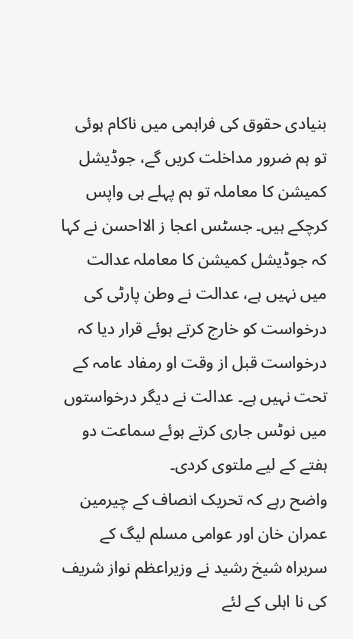بنیادی حقوق كی فراہمی میں ناكام ہوئی تو ہم ضرور مداخلت كریں گے، جوڈیشل كمیشن كا معاملہ تو ہم پہلے ہی واپس كرچكے ہیں۔ جسٹس اعجا ز الااحسن نے كہا كہ جوڈیشل كمیشن كا معاملہ عدالت میں نہیں ہے، عدالت نے وطن پارٹی كی درخواست كو خارج كرتے ہوئے قرار دیا كہ درخواست قبل از وقت او رمفاد عامہ كے تحت نہیں ہے۔ عدالت نے دیگر درخواستوں میں نوٹس جاری كرتے ہوئے سماعت دو ہفتے كے لیے ملتوی كردی۔
واضح رہے کہ تحریک انصاف کے چیرمین عمران خان اور عوامی مسلم لیگ کے سربراہ شیخ رشید نے وزیراعظم نواز شریف کی نا اہلی کے لئے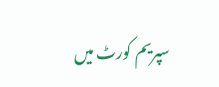سپریم کورٹ میں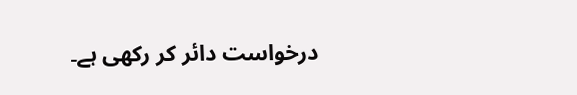درخواست دائر کر رکھی ہے۔